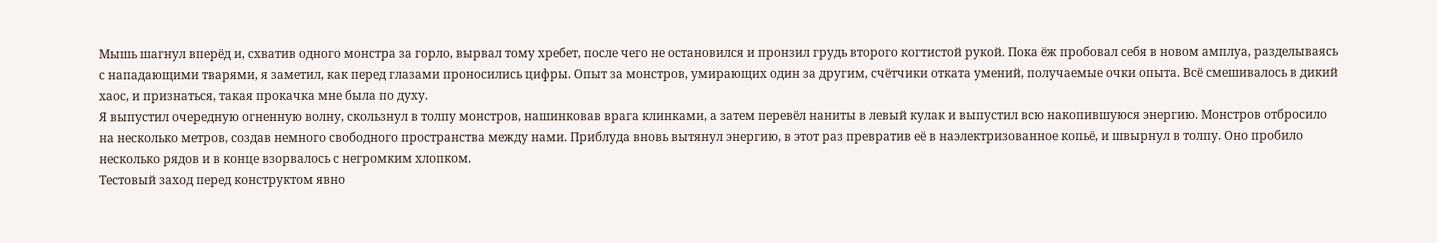Мышь шагнул вперёд и, схватив одного монстра за горло, вырвал тому хребет, после чего не остановился и пронзил грудь второго когтистой рукой. Пока ёж пробовал себя в новом амплуа, разделываясь с нападающими тварями, я заметил, как перед глазами проносились цифры. Опыт за монстров, умирающих один за другим, счётчики отката умений, получаемые очки опыта. Всё смешивалось в дикий хаос, и признаться, такая прокачка мне была по духу.
Я выпустил очередную огненную волну, скользнул в толпу монстров, нашинковав врага клинками, а затем перевёл наниты в левый кулак и выпустил всю накопившуюся энергию. Монстров отбросило на несколько метров, создав немного свободного пространства между нами. Приблуда вновь вытянул энергию, в этот раз превратив её в наэлектризованное копьё, и швырнул в толпу. Оно пробило несколько рядов и в конце взорвалось с негромким хлопком.
Тестовый заход перед конструктом явно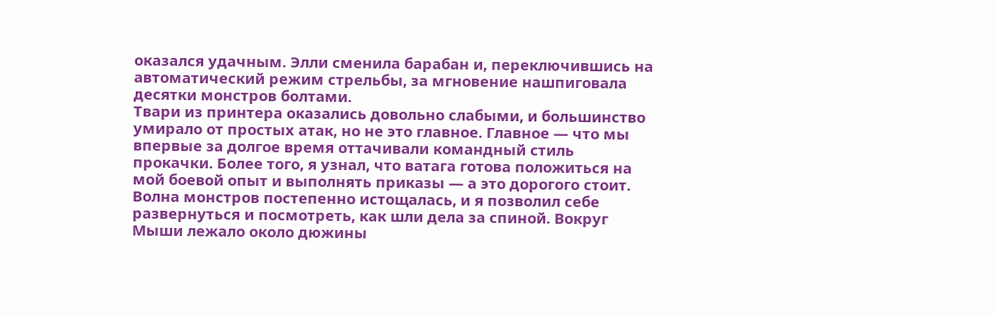оказался удачным. Элли сменила барабан и, переключившись на автоматический режим стрельбы, за мгновение нашпиговала десятки монстров болтами.
Твари из принтера оказались довольно слабыми, и большинство умирало от простых атак, но не это главное. Главное — что мы впервые за долгое время оттачивали командный стиль прокачки. Более того, я узнал, что ватага готова положиться на мой боевой опыт и выполнять приказы — а это дорогого стоит.
Волна монстров постепенно истощалась, и я позволил себе развернуться и посмотреть, как шли дела за спиной. Вокруг Мыши лежало около дюжины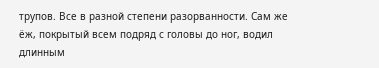трупов. Все в разной степени разорванности. Сам же ёж, покрытый всем подряд с головы до ног, водил длинным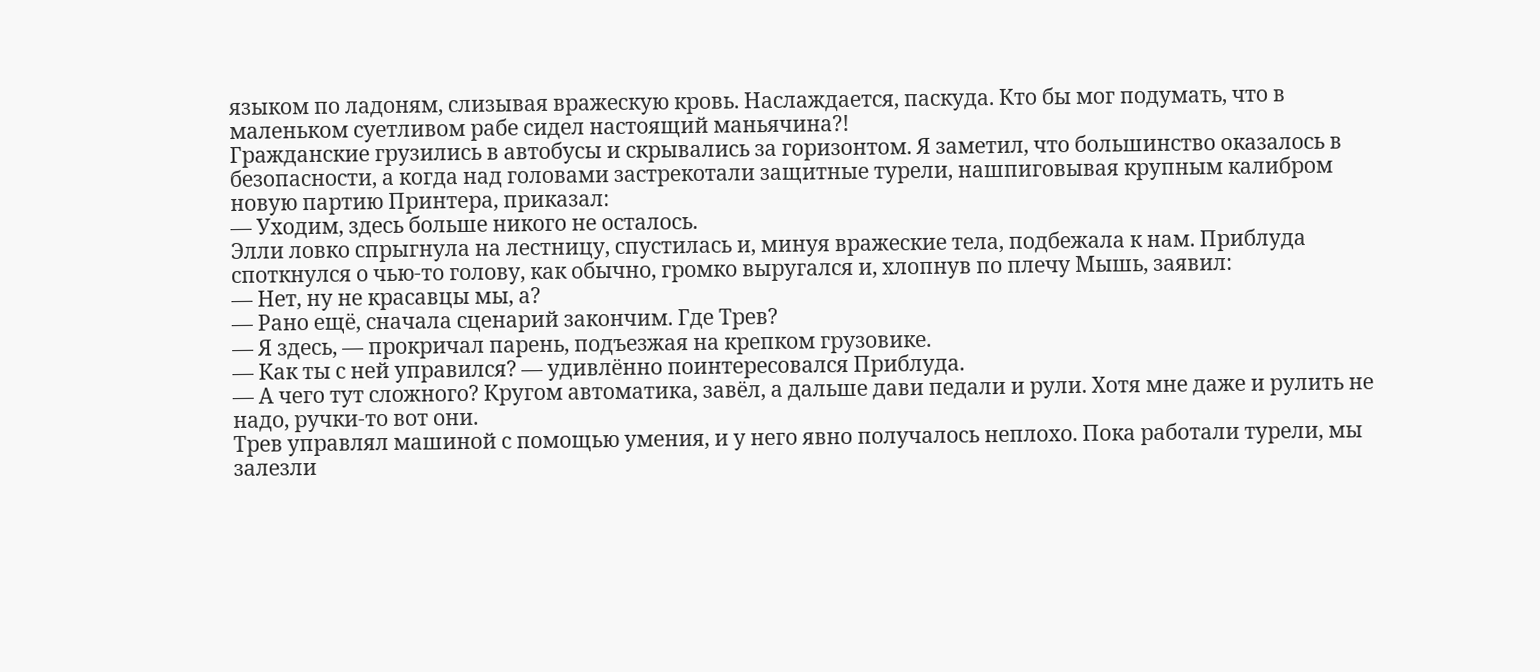языком по ладоням, слизывая вражескую кровь. Наслаждается, паскуда. Кто бы мог подумать, что в маленьком суетливом рабе сидел настоящий маньячина?!
Гражданские грузились в автобусы и скрывались за горизонтом. Я заметил, что большинство оказалось в безопасности, а когда над головами застрекотали защитные турели, нашпиговывая крупным калибром новую партию Принтера, приказал:
— Уходим, здесь больше никого не осталось.
Элли ловко спрыгнула на лестницу, спустилась и, минуя вражеские тела, подбежала к нам. Приблуда споткнулся о чью-то голову, как обычно, громко выругался и, хлопнув по плечу Мышь, заявил:
— Нет, ну не красавцы мы, а?
— Рано ещё, сначала сценарий закончим. Где Трев?
— Я здесь, — прокричал парень, подъезжая на крепком грузовике.
— Как ты с ней управился? — удивлённо поинтересовался Приблуда.
— А чего тут сложного? Кругом автоматика, завёл, а дальше дави педали и рули. Хотя мне даже и рулить не надо, ручки-то вот они.
Трев управлял машиной с помощью умения, и у него явно получалось неплохо. Пока работали турели, мы залезли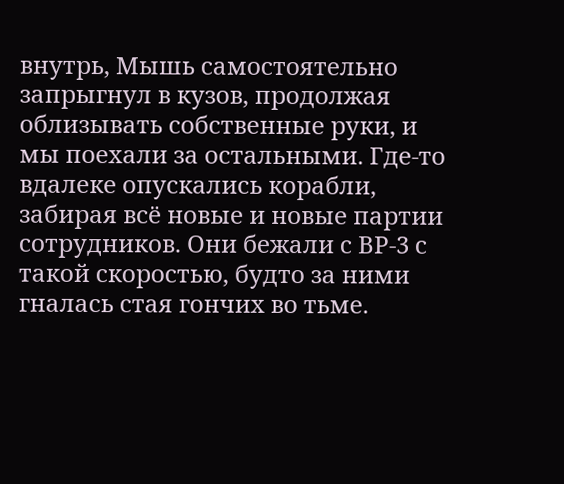внутрь, Мышь самостоятельно запрыгнул в кузов, продолжая облизывать собственные руки, и мы поехали за остальными. Где-то вдалеке опускались корабли, забирая всё новые и новые партии сотрудников. Они бежали с ВР-3 с такой скоростью, будто за ними гналась стая гончих во тьме.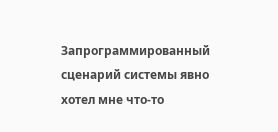Запрограммированный сценарий системы явно хотел мне что-то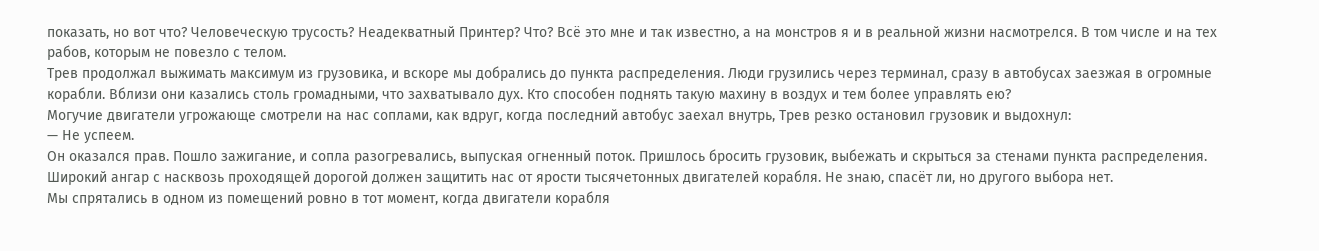показать, но вот что? Человеческую трусость? Неадекватный Принтер? Что? Всё это мне и так известно, а на монстров я и в реальной жизни насмотрелся. В том числе и на тех рабов, которым не повезло с телом.
Трев продолжал выжимать максимум из грузовика, и вскоре мы добрались до пункта распределения. Люди грузились через терминал, сразу в автобусах заезжая в огромные корабли. Вблизи они казались столь громадными, что захватывало дух. Кто способен поднять такую махину в воздух и тем более управлять ею?
Могучие двигатели угрожающе смотрели на нас соплами, как вдруг, когда последний автобус заехал внутрь, Трев резко остановил грузовик и выдохнул:
— Не успеем.
Он оказался прав. Пошло зажигание, и сопла разогревались, выпуская огненный поток. Пришлось бросить грузовик, выбежать и скрыться за стенами пункта распределения. Широкий ангар с насквозь проходящей дорогой должен защитить нас от ярости тысячетонных двигателей корабля. Не знаю, спасёт ли, но другого выбора нет.
Мы спрятались в одном из помещений ровно в тот момент, когда двигатели корабля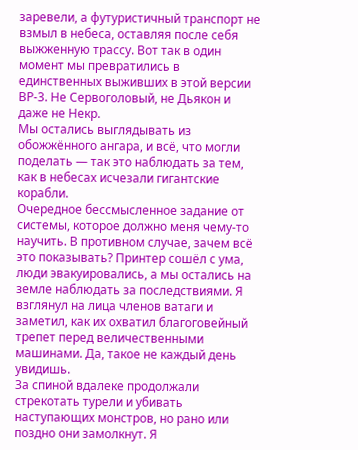заревели, а футуристичный транспорт не взмыл в небеса, оставляя после себя выжженную трассу. Вот так в один момент мы превратились в единственных выживших в этой версии ВР-3. Не Сервоголовый, не Дьякон и даже не Некр.
Мы остались выглядывать из обожжённого ангара, и всё, что могли поделать — так это наблюдать за тем, как в небесах исчезали гигантские корабли.
Очередное бессмысленное задание от системы, которое должно меня чему-то научить. В противном случае, зачем всё это показывать? Принтер сошёл с ума, люди эвакуировались, а мы остались на земле наблюдать за последствиями. Я взглянул на лица членов ватаги и заметил, как их охватил благоговейный трепет перед величественными машинами. Да, такое не каждый день увидишь.
За спиной вдалеке продолжали стрекотать турели и убивать наступающих монстров, но рано или поздно они замолкнут. Я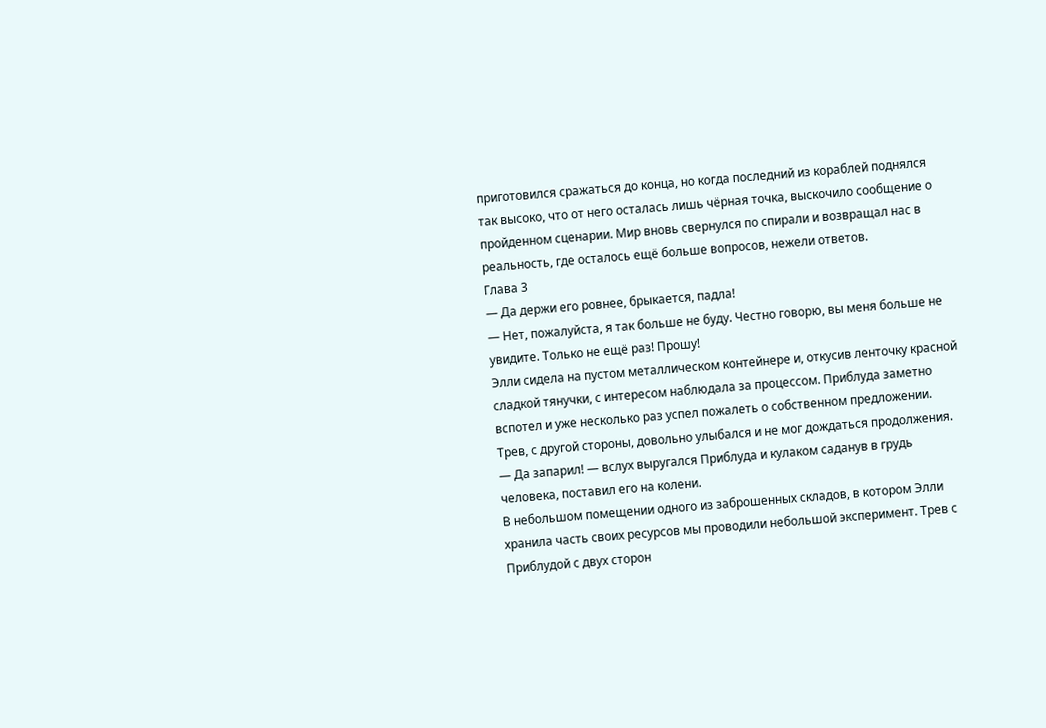приготовился сражаться до конца, но когда последний из кораблей поднялся так высоко, что от него осталась лишь чёрная точка, выскочило сообщение о пройденном сценарии. Мир вновь свернулся по спирали и возвращал нас в реальность, где осталось ещё больше вопросов, нежели ответов.
Глава 3
— Да держи его ровнее, брыкается, падла!
— Нет, пожалуйста, я так больше не буду. Честно говорю, вы меня больше не увидите. Только не ещё раз! Прошу!
Элли сидела на пустом металлическом контейнере и, откусив ленточку красной сладкой тянучки, с интересом наблюдала за процессом. Приблуда заметно вспотел и уже несколько раз успел пожалеть о собственном предложении. Трев, с другой стороны, довольно улыбался и не мог дождаться продолжения.
— Да запарил! — вслух выругался Приблуда и кулаком саданув в грудь человека, поставил его на колени.
В небольшом помещении одного из заброшенных складов, в котором Элли хранила часть своих ресурсов мы проводили небольшой эксперимент. Трев с Приблудой с двух сторон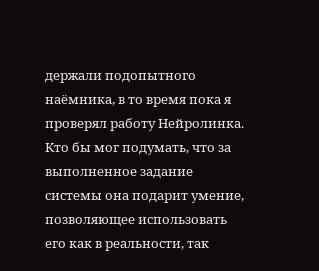держали подопытного наёмника, в то время пока я проверял работу Нейролинка.
Кто бы мог подумать, что за выполненное задание системы она подарит умение, позволяющее использовать его как в реальности, так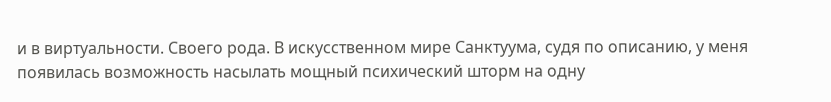и в виртуальности. Своего рода. В искусственном мире Санктуума, судя по описанию, у меня появилась возможность насылать мощный психический шторм на одну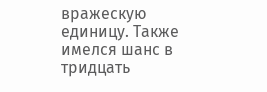вражескую единицу. Также имелся шанс в тридцать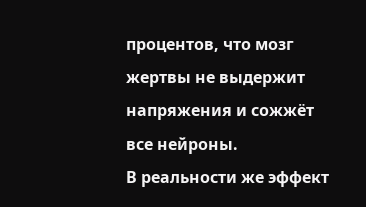процентов, что мозг жертвы не выдержит напряжения и сожжёт все нейроны.
В реальности же эффект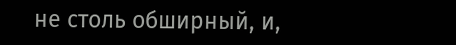не столь обширный, и,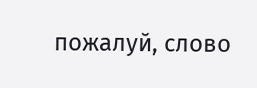пожалуй, слово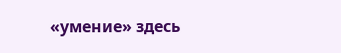«умение» здесь